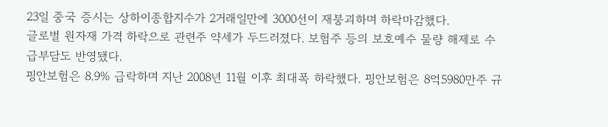23일 중국 증시는 상하이종합지수가 2거래일만에 3000선이 재붕괴하며 하락마감했다.
글로벌 원자재 가격 하락으로 관련주 약세가 두드러졌다. 보험주 등의 보호예수 물량 해제로 수급부담도 반영됐다.
핑안보험은 8.9% 급락하며 지난 2008년 11월 이후 최대폭 하락했다. 핑안보험은 8억5980만주 규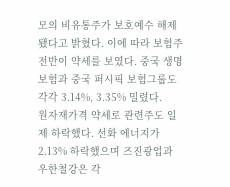모의 비유통주가 보호예수 해제됐다고 밝혔다. 이에 따라 보험주 전반이 약세를 보였다. 중국 생명보험과 중국 퍼시픽 보험그룹도 각각 3.14%, 3.35% 밀렸다.
원자재가격 약세로 관련주도 일제 하락했다. 선화 에너지가 2.13% 하락했으며 즈진광업과 우한철강은 각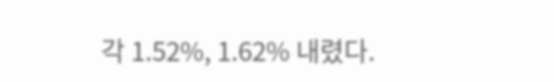각 1.52%, 1.62% 내렸다.